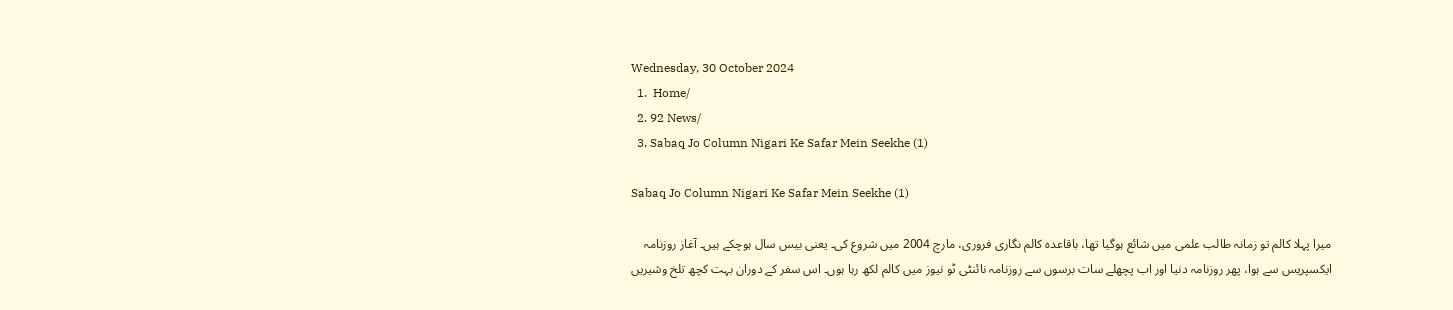Wednesday, 30 October 2024
  1.  Home/
  2. 92 News/
  3. Sabaq Jo Column Nigari Ke Safar Mein Seekhe (1)

Sabaq Jo Column Nigari Ke Safar Mein Seekhe (1)

میرا پہلا کالم تو زمانہ طالب علمی میں شائع ہوگیا تھا، باقاعدہ کالم نگاری فروری، مارچ 2004 میں شروع کی۔ یعنی بیس سال ہوچکے ہیں۔ آغاز روزنامہ ایکسپریس سے ہوا، پھر روزنامہ دنیا اور اب پچھلے سات برسوں سے روزنامہ نائنٹی ٹو نیوز میں کالم لکھ رہا ہوں۔ اس سفر کے دوران بہت کچھ تلخ وشیریں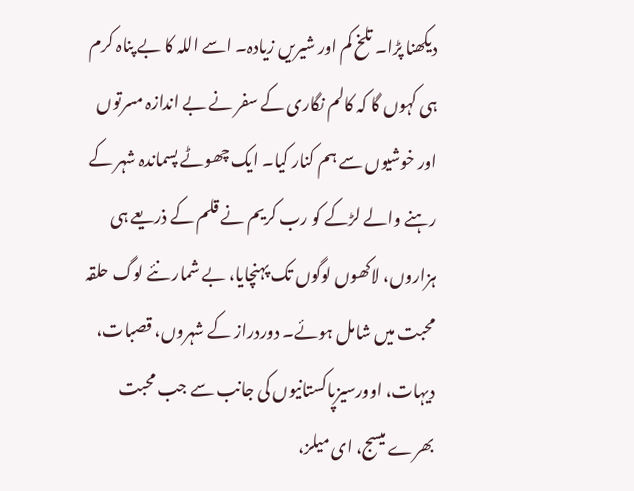دیکھنا پڑا۔ تلخ کم اور شیریں زیادہ۔ اسے اللہ کا بے پناہ کرم ہی کہوں گا کہ کالم نگاری کے سفر نے بے اندازہ مسرتوں اور خوشیوں سے ہم کنار کیا۔ ایک چھوٹے پسماندہ شہر کے رہنے والے لڑکے کو رب کریم نے قلم کے ذریعے ہی ہزاروں، لاکھوں لوگوں تک پہنچایا، بے شمار نئے لوگ حلقہ محبت میں شامل ہوئے۔ دوردراز کے شہروں، قصبات، دیہات، اوورسیزپاکستانیوں کی جانب سے جب محبت بھرے میسج، ای میلز،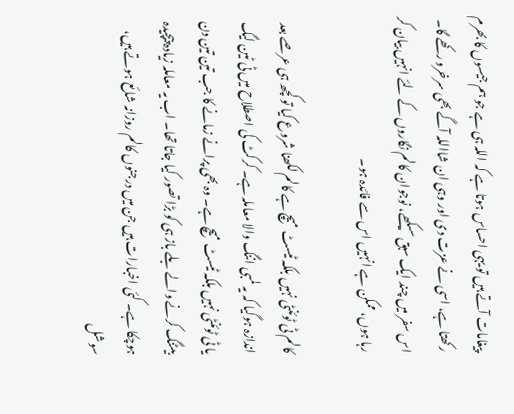پیغامات آتے ہیں تو یہی احساس ہوتا ہے کہ اللہ ہی ہے جو ہم جیسوں کا بھرم رکھتا ہے، اسی نے عزت دی اور وہی ان شااللہ آگے بھی سرخرو رکھے گا۔ اس سفر میں چند ایک سبق سیکھے، نوجوان کالم نگاروں کے لئے انہیں بیان کر رہا ہوں، ممکن ہے انہیں اس سے فائدہ ہو۔

کالم ٹی ٹوئنٹی نہیں بلکہ ٹیسٹ میچ ہے کالم لکھنا شروع کیا تو کچھ ہی عرصے بعد اندازہ ہوگیا کہ یہ لمبی اننگ والا معاملہ ہے۔ کرکٹ کی اصطلاح میں ٹی ٹین لیگ یا ٹی ٹوئنٹی نہیں بلکہ ٹیسٹ میچ ہے۔ وہ بھی پرانے زمانے کا جب تین تین دن بیٹنگ کرنے والے بلے باز ہی کو بڑا تصور کیا جاتا تھا۔ اب یہ معاملہ زیادہ پیچیدہ ہوچکا ہے۔ کئی اخبارات ہیں جن میں درجنوں کالم روزانہ شائع ہوتے ہیں، سوشل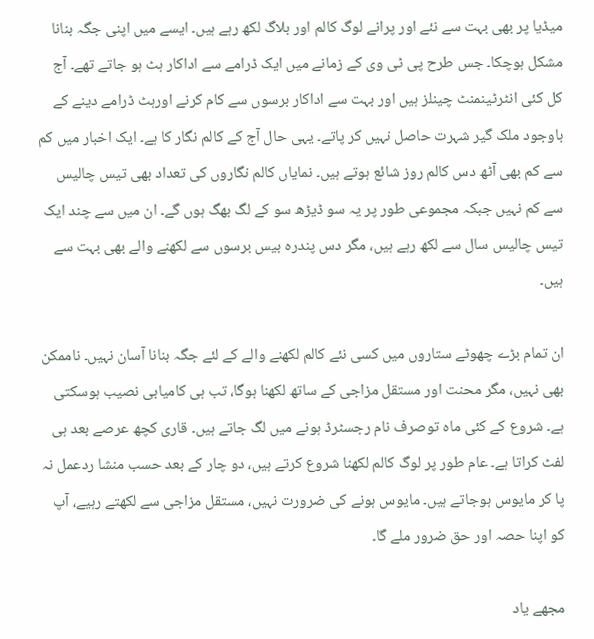میڈیا پر بھی بہت سے نئے اور پرانے لوگ کالم اور بلاگ لکھ رہے ہیں۔ ایسے میں اپنی جگہ بنانا مشکل ہوچکا۔ جس طرح پی ٹی وی کے زمانے میں ایک ڈرامے سے اداکار ہٹ ہو جاتے تھے۔ آج کل کئی انٹرٹینمنٹ چینلز ہیں اور بہت سے اداکار برسوں سے کام کرنے اورہٹ ڈرامے دینے کے باوجود ملک گیر شہرت حاصل نہیں کر پاتے۔ یہی حال آج کے کالم نگار کا ہے۔ ایک اخبار میں کم سے کم بھی آٹھ دس کالم روز شائع ہوتے ہیں۔ نمایاں کالم نگاروں کی تعداد بھی تیس چالیس سے کم نہیں جبکہ مجموعی طور پر یہ سو ڈیڑھ سو کے لگ بھگ ہوں گے۔ ان میں سے چند ایک تیس چالیس سال سے لکھ رہے ہیں، مگر دس پندرہ بیس برسوں سے لکھنے والے بھی بہت سے ہیں۔

ان تمام بڑے چھوٹے ستاروں میں کسی نئے کالم لکھنے والے کے لئے جگہ بنانا آسان نہیں۔ ناممکن بھی نہیں، مگر محنت اور مستقل مزاجی کے ساتھ لکھنا ہوگا، تب ہی کامیابی نصیب ہوسکتی ہے۔ شروع کے کئی ماہ توصرف نام رجسٹرڈ ہونے میں لگ جاتے ہیں۔ قاری کچھ عرصے بعد ہی لفٹ کراتا ہے۔ عام طور پر لوگ کالم لکھنا شروع کرتے ہیں، دو چار کے بعد حسب منشا ردعمل نہ پا کر مایوس ہوجاتے ہیں۔ مایوس ہونے کی ضرورت نہیں، مستقل مزاجی سے لکھتے رہیے، آپ کو اپنا حصہ اور حق ضرور ملے گا۔

مجھے یاد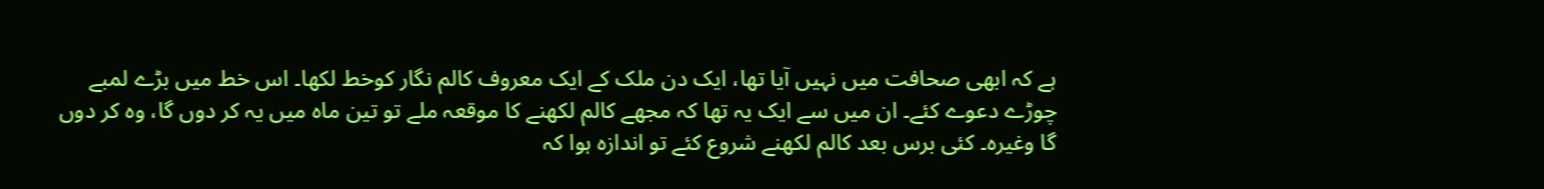ہے کہ ابھی صحافت میں نہیں آیا تھا، ایک دن ملک کے ایک معروف کالم نگار کوخط لکھا۔ اس خط میں بڑے لمبے چوڑے دعوے کئے۔ ان میں سے ایک یہ تھا کہ مجھے کالم لکھنے کا موقعہ ملے تو تین ماہ میں یہ کر دوں گا، وہ کر دوں گا وغیرہ۔ کئی برس بعد کالم لکھنے شروع کئے تو اندازہ ہوا کہ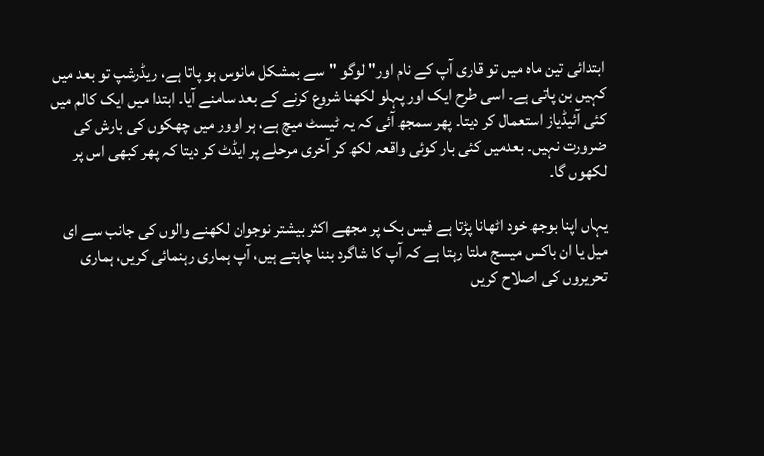ابتدائی تین ماہ میں تو قاری آپ کے نام اور" لوگو "سے بمشکل مانوس ہو پاتا ہے، ریڈرشپ تو بعد میں کہیں بن پاتی ہے۔ اسی طرح ایک اور پہلو لکھنا شروع کرنے کے بعد سامنے آیا۔ ابتدا میں ایک کالم میں کئی آئیڈیاز استعمال کر دیتا۔ پھر سمجھ آئی کہ یہ ٹیسٹ میچ ہے، ہر اوور میں چھکوں کی بارش کی ضرورت نہیں۔ بعدمیں کئی بار کوئی واقعہ لکھ کر آخری مرحلے پر ایڈٹ کر دیتا کہ پھر کبھی اس پر لکھوں گا۔

یہاں اپنا بوجھ خود اٹھانا پڑتا ہے فیس بک پر مجھے اکثر بیشتر نوجوان لکھنے والوں کی جانب سے ای میل یا ان باکس میسج ملتا رہتا ہے کہ آپ کا شاگرد بننا چاہتے ہیں، آپ ہماری رہنمائی کریں، ہماری تحریروں کی اصلاح کریں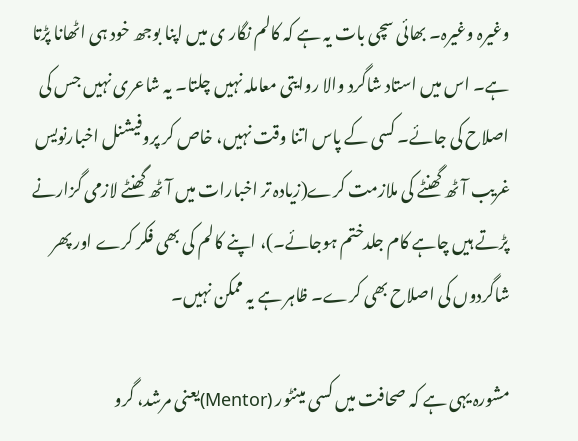وغیرہ وغیرہ۔ بھائی سچی بات یہ ہے کہ کالم نگار ی میں اپنا بوجھ خود ہی اٹھانا پڑتا ہے۔ اس میں استاد شاگرد والا روایتی معاملہ نہیں چلتا۔ یہ شاعری نہیں جس کی اصلاح کی جائے۔ کسی کے پاس اتنا وقت نہیں، خاص کر پروفیشنل اخبارنویس غریب آٹھ گھنٹے کی ملازمت کرے(زیادہ تر اخبارات میں آٹھ گھنٹے لازمی گزارنے پڑتے ہیں چاہے کام جلدختم ہوجائے۔)، اپنے کالم کی بھی فکر کرے اور پھر شاگردوں کی اصلاح بھی کرے۔ ظاہر ہے یہ ممکن نہیں۔

مشورہ یہی ہے کہ صحافت میں کسی مینٹور (Mentor)یعنی مرشد، گرو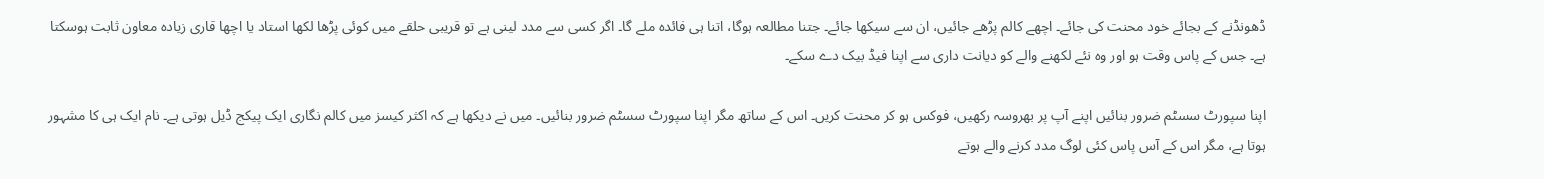ڈھونڈنے کے بجائے خود محنت کی جائے۔ اچھے کالم پڑھے جائیں، ان سے سیکھا جائے۔ جتنا مطالعہ ہوگا، اتنا ہی فائدہ ملے گا۔ اگر کسی سے مدد لینی ہے تو قریبی حلقے میں کوئی پڑھا لکھا استاد یا اچھا قاری زیادہ معاون ثابت ہوسکتا ہے۔ جس کے پاس وقت ہو اور وہ نئے لکھنے والے کو دیانت داری سے اپنا فیڈ بیک دے سکے۔

اپنا سپورٹ سسٹم ضرور بنائیں اپنے آپ پر بھروسہ رکھیں، فوکس ہو کر محنت کریں۔ اس کے ساتھ مگر اپنا سپورٹ سسٹم ضرور بنائیں۔ میں نے دیکھا ہے کہ اکثر کیسز میں کالم نگاری ایک پیکج ڈیل ہوتی ہے۔ نام ایک ہی کا مشہور ہوتا ہے، مگر اس کے آس پاس کئی لوگ مدد کرنے والے ہوتے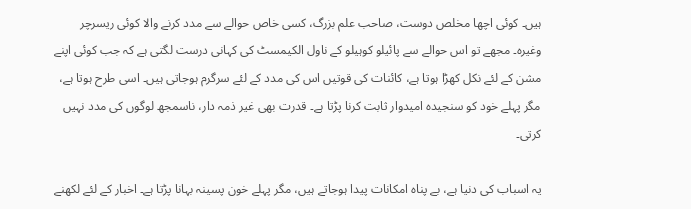ہیں۔ کوئی اچھا مخلص دوست، صاحب علم بزرگ، کسی خاص حوالے سے مدد کرنے والا کوئی ریسرچر وغیرہ۔ مجھے تو اس حوالے سے پائیلو کوہیلو کے ناول الکیمسٹ کی کہانی درست لگتی ہے کہ جب کوئی اپنے مشن کے لئے نکل کھڑا ہوتا ہے، کائنات کی قوتیں اس کی مدد کے لئے سرگرم ہوجاتی ہیں۔ اسی طرح ہوتا ہے، مگر پہلے خود کو سنجیدہ امیدوار ثابت کرنا پڑتا ہے۔ قدرت بھی غیر ذمہ دار، ناسمجھ لوگوں کی مدد نہیں کرتی۔

یہ اسباب کی دنیا ہے، بے پناہ امکانات پیدا ہوجاتے ہیں، مگر پہلے خون پسینہ بہانا پڑتا ہے۔ اخبار کے لئے لکھنے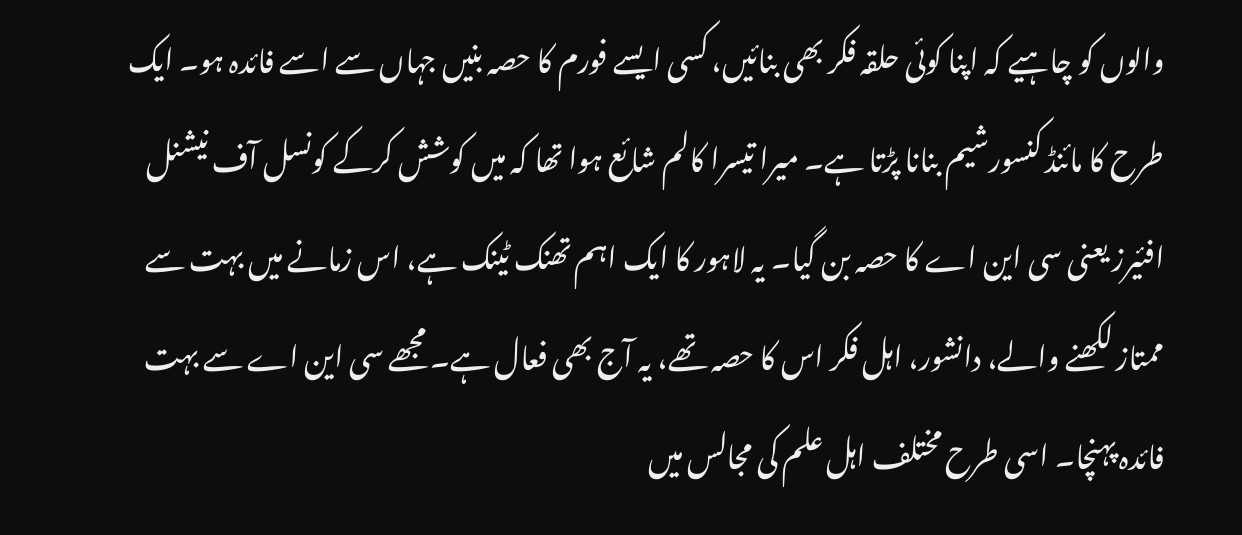والوں کو چاہیے کہ اپنا کوئی حلقہ فکر بھی بنائیں، کسی ایسے فورم کا حصہ بنیں جہاں سے اسے فائدہ ہو۔ ایک طرح کا مائنڈ کنسورشیم بنانا پڑتا ہے۔ میرا تیسرا کالم شائع ہوا تھا کہ میں کوشش کرکے کونسل آف نیشنل افئیرز یعنی سی این اے کا حصہ بن گیا۔ یہ لاہور کا ایک اہم تھنک ٹینک ہے، اس زمانے میں بہت سے ممتاز لکھنے والے، دانشور، اہل فکر اس کا حصہ تھے، یہ آج بھی فعال ہے۔ مجھے سی این اے سے بہت فائدہ پہنچا۔ اسی طرح مختلف اہل علم کی مجالس میں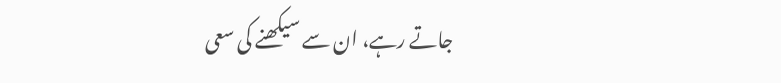جاتے رہے، ان سے سیکھنے کی سعی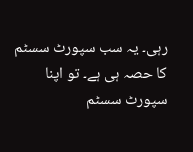رہی۔ یہ سب سپورٹ سسٹم کا حصہ ہی ہے۔ تو اپنا سپورٹ سسٹم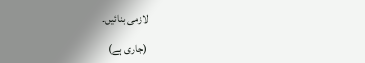لازمی بنائیں۔

(جاری ہے)